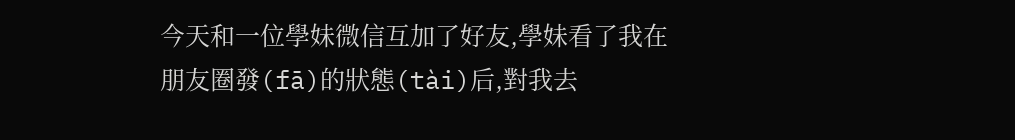今天和一位學妹微信互加了好友,學妹看了我在朋友圈發(fā)的狀態(tài)后,對我去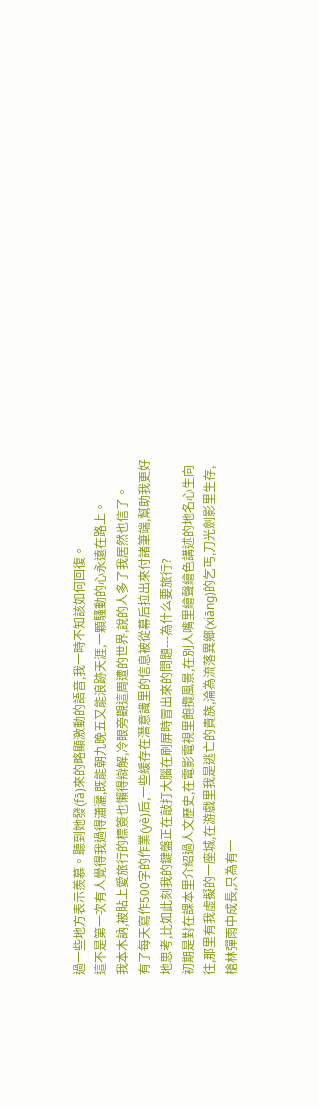過一些地方表示羨慕。聽到她發(fā)來的略顯激動的語音,我一時不知該如何回復。
這不是第一次有人覺得我過得瀟灑,既能朝九晚五又能浪跡天涯,一顆騷動的心永遠在路上。
我本木訥,被貼上愛旅行的標簽也懶得辯解,冷眼旁觀這周遭的世界,說的人多了我居然也信了。
有了每天寫作500字的作業(yè)后,一些緩存在潛意識里的信息被從幕后拉出來付諸筆端,幫助我更好地思考,比如此刻我的鍵盤正在敲打大腦在刷屏時冒出來的問題---為什么要旅行?
初期是對在課本里介紹過人文歷史,在電影電視里飽攬風景,在別人嘴里繪聲繪色講述的地名心生向往,那里有我虛擬的一座城,在游戲里我是逃亡的貴族,淪為流落異鄉(xiāng)的乞丐,刀光劍影里生存,槍林彈雨中成長,只為有一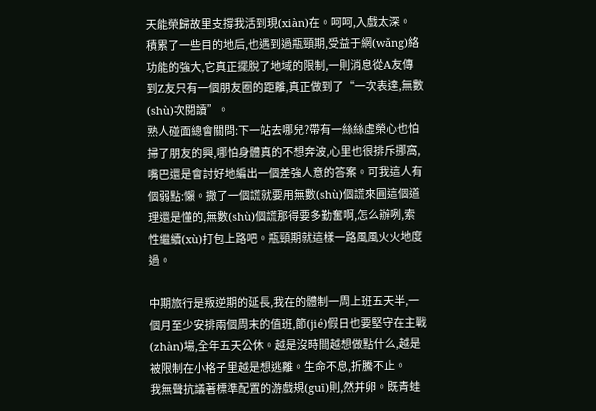天能榮歸故里支撐我活到現(xiàn)在。呵呵,入戲太深。
積累了一些目的地后,也遇到過瓶頸期,受益于網(wǎng)絡功能的強大,它真正擺脫了地域的限制,一則消息從A友傳到Z友只有一個朋友圈的距離,真正做到了“一次表達,無數(shù)次閱讀”。
熟人碰面總會關問:下一站去哪兒?帶有一絲絲虛榮心也怕掃了朋友的興,哪怕身體真的不想奔波,心里也很排斥挪窩,嘴巴還是會討好地編出一個差強人意的答案。可我這人有個弱點:懶。撒了一個謊就要用無數(shù)個謊來圓這個道理還是懂的,無數(shù)個謊那得要多勤奮啊,怎么辦咧,索性繼續(xù)打包上路吧。瓶頸期就這樣一路風風火火地度過。

中期旅行是叛逆期的延長,我在的體制一周上班五天半,一個月至少安排兩個周末的值班,節(jié)假日也要堅守在主戰(zhàn)場,全年五天公休。越是沒時間越想做點什么,越是被限制在小格子里越是想逃離。生命不息,折騰不止。
我無聲抗議著標準配置的游戲規(guī)則,然并卵。既青蛙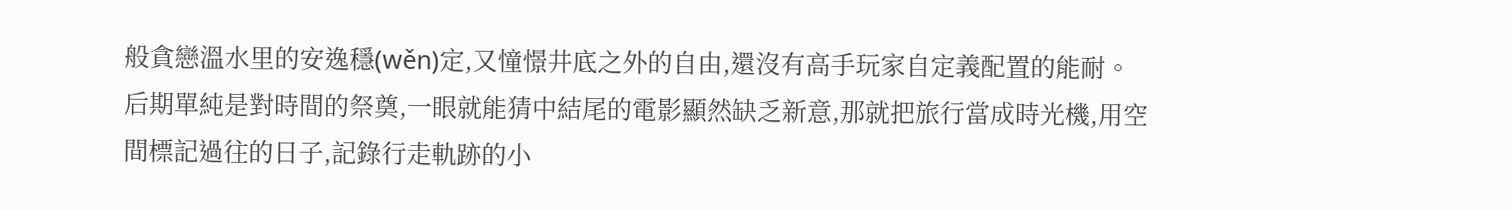般貪戀溫水里的安逸穩(wěn)定,又憧憬井底之外的自由,還沒有高手玩家自定義配置的能耐。
后期單純是對時間的祭奠,一眼就能猜中結尾的電影顯然缺乏新意,那就把旅行當成時光機,用空間標記過往的日子,記錄行走軌跡的小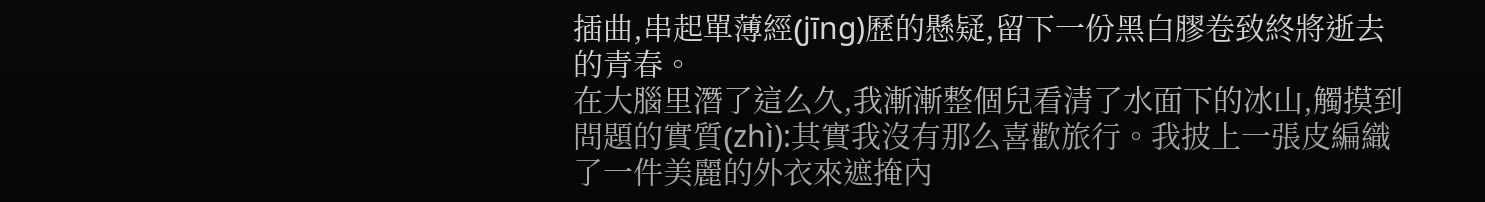插曲,串起單薄經(jīng)歷的懸疑,留下一份黑白膠卷致終將逝去的青春。
在大腦里潛了這么久,我漸漸整個兒看清了水面下的冰山,觸摸到問題的實質(zhì):其實我沒有那么喜歡旅行。我披上一張皮編織了一件美麗的外衣來遮掩內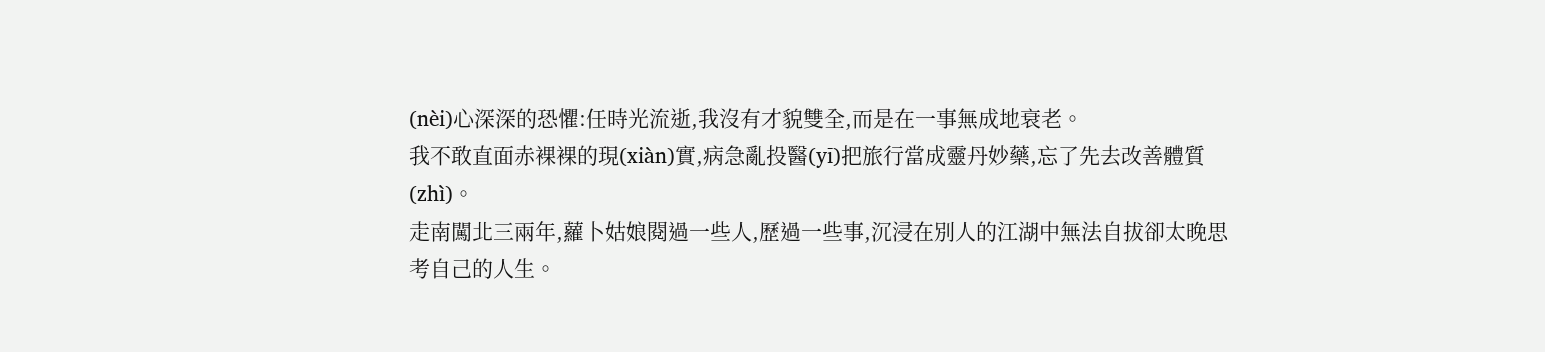(nèi)心深深的恐懼:任時光流逝,我沒有才貌雙全,而是在一事無成地衰老。
我不敢直面赤裸裸的現(xiàn)實,病急亂投醫(yī)把旅行當成靈丹妙藥,忘了先去改善體質(zhì)。
走南闖北三兩年,蘿卜姑娘閱過一些人,歷過一些事,沉浸在別人的江湖中無法自拔卻太晚思考自己的人生。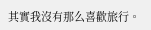其實我沒有那么喜歡旅行。